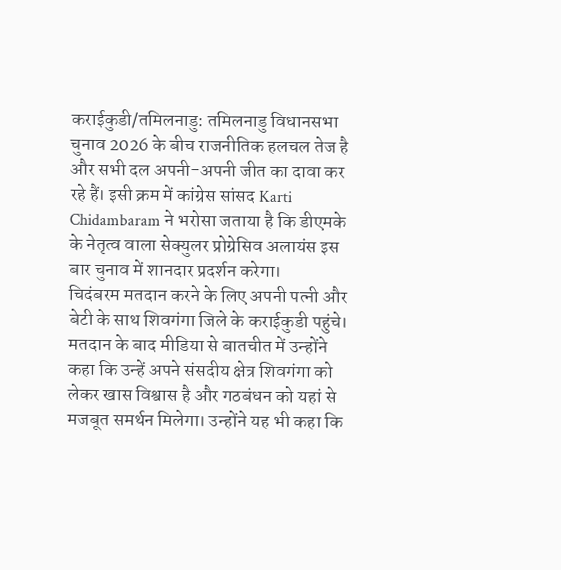कराईकुडी/तमिलनाडु: तमिलनाडु विधानसभा चुनाव 2026 के बीच राजनीतिक हलचल तेज है और सभी दल अपनी-अपनी जीत का दावा कर रहे हैं। इसी क्रम में कांग्रेस सांसद Karti Chidambaram ने भरोसा जताया है कि डीएमके के नेतृत्व वाला सेक्युलर प्रोग्रेसिव अलायंस इस बार चुनाव में शानदार प्रदर्शन करेगा।
चिदंबरम मतदान करने के लिए अपनी पत्नी और बेटी के साथ शिवगंगा जिले के कराईकुडी पहुंचे। मतदान के बाद मीडिया से बातचीत में उन्होंने कहा कि उन्हें अपने संसदीय क्षेत्र शिवगंगा को लेकर खास विश्वास है और गठबंधन को यहां से मजबूत समर्थन मिलेगा। उन्होंने यह भी कहा कि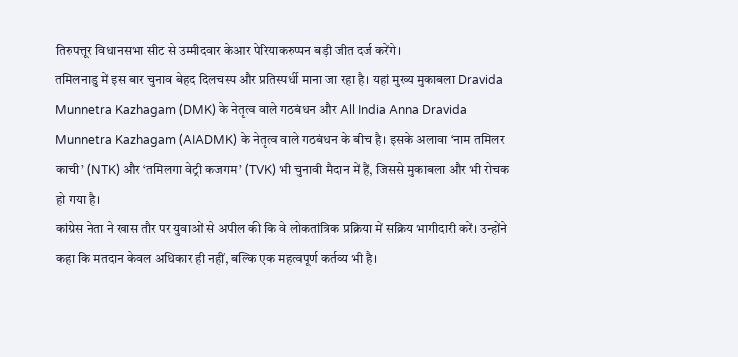तिरुपत्तूर विधानसभा सीट से उम्मीदवार केआर पेरियाकरुप्पन बड़ी जीत दर्ज करेंगे।
तमिलनाडु में इस बार चुनाव बेहद दिलचस्प और प्रतिस्पर्धी माना जा रहा है। यहां मुख्य मुकाबला Dravida Munnetra Kazhagam (DMK) के नेतृत्व वाले गठबंधन और All India Anna Dravida Munnetra Kazhagam (AIADMK) के नेतृत्व वाले गठबंधन के बीच है। इसके अलावा ‘नाम तमिलर काची’ (NTK) और ‘तमिलगा वेट्री कजगम’ (TVK) भी चुनावी मैदान में हैं, जिससे मुकाबला और भी रोचक हो गया है।
कांग्रेस नेता ने खास तौर पर युवाओं से अपील की कि वे लोकतांत्रिक प्रक्रिया में सक्रिय भागीदारी करें। उन्होंने कहा कि मतदान केवल अधिकार ही नहीं, बल्कि एक महत्वपूर्ण कर्तव्य भी है।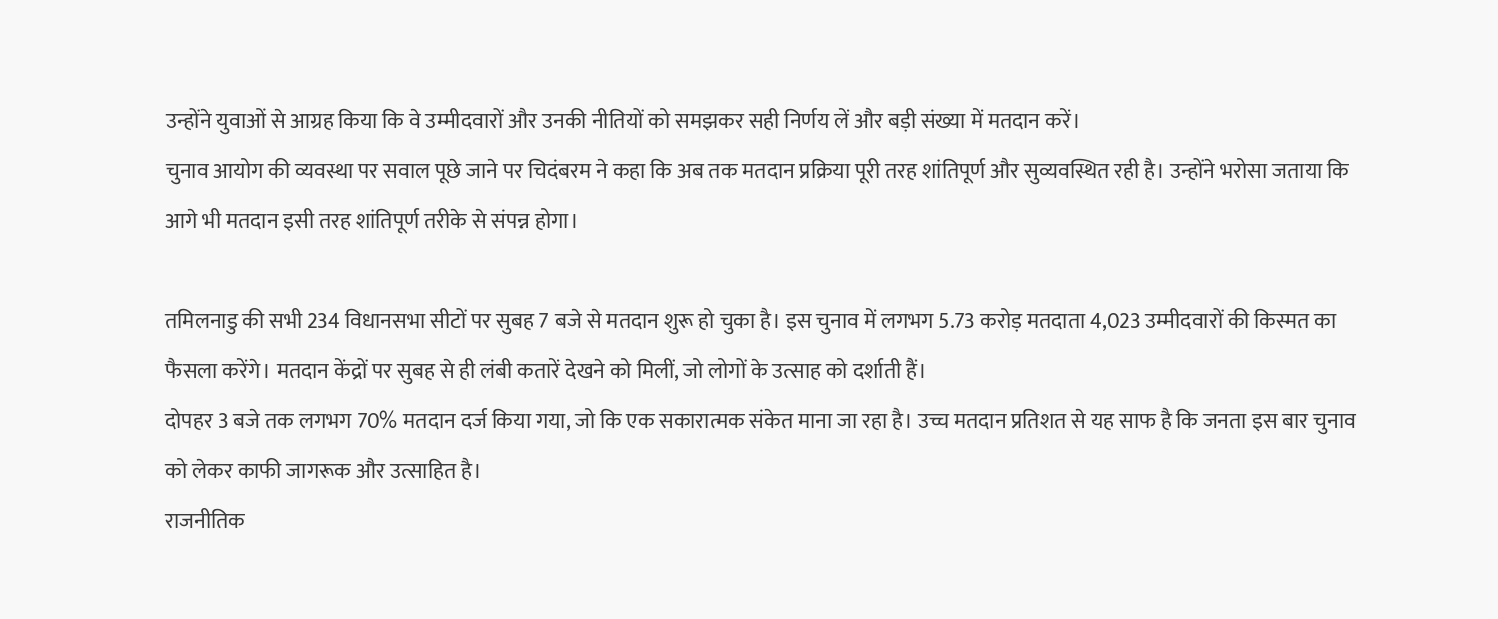उन्होंने युवाओं से आग्रह किया कि वे उम्मीदवारों और उनकी नीतियों को समझकर सही निर्णय लें और बड़ी संख्या में मतदान करें।
चुनाव आयोग की व्यवस्था पर सवाल पूछे जाने पर चिदंबरम ने कहा कि अब तक मतदान प्रक्रिया पूरी तरह शांतिपूर्ण और सुव्यवस्थित रही है। उन्होंने भरोसा जताया कि आगे भी मतदान इसी तरह शांतिपूर्ण तरीके से संपन्न होगा।

तमिलनाडु की सभी 234 विधानसभा सीटों पर सुबह 7 बजे से मतदान शुरू हो चुका है। इस चुनाव में लगभग 5.73 करोड़ मतदाता 4,023 उम्मीदवारों की किस्मत का फैसला करेंगे। मतदान केंद्रों पर सुबह से ही लंबी कतारें देखने को मिलीं, जो लोगों के उत्साह को दर्शाती हैं।
दोपहर 3 बजे तक लगभग 70% मतदान दर्ज किया गया, जो कि एक सकारात्मक संकेत माना जा रहा है। उच्च मतदान प्रतिशत से यह साफ है कि जनता इस बार चुनाव को लेकर काफी जागरूक और उत्साहित है।
राजनीतिक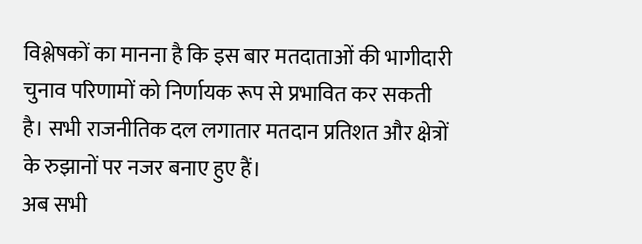विश्लेषकों का मानना है कि इस बार मतदाताओं की भागीदारी चुनाव परिणामों को निर्णायक रूप से प्रभावित कर सकती है। सभी राजनीतिक दल लगातार मतदान प्रतिशत और क्षेत्रों के रुझानों पर नजर बनाए हुए हैं।
अब सभी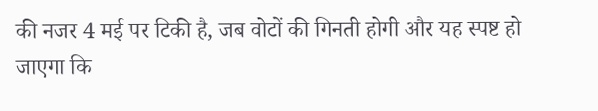की नजर 4 मई पर टिकी है, जब वोटों की गिनती होगी और यह स्पष्ट हो जाएगा कि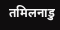तमिलनाडु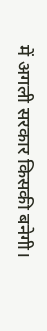में अगली सरकार किसकी बनेगी।